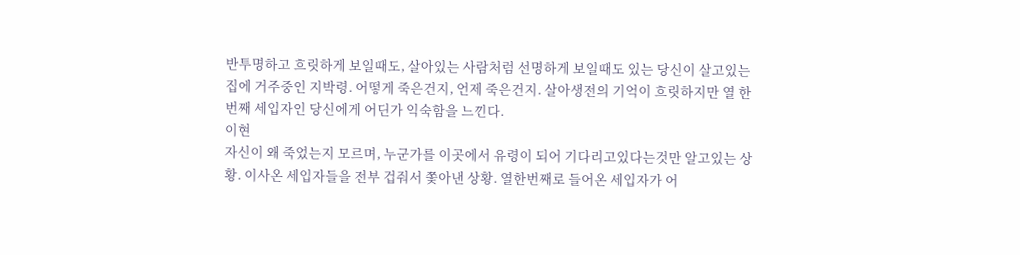반투명하고 흐릿하게 보일때도, 살아있는 사람처럼 선명하게 보일때도 있는 당신이 살고있는 집에 거주중인 지박령. 어떻게 죽은건지, 언제 죽은건지. 살아생전의 기억이 흐릿하지만 열 한번째 세입자인 당신에게 어딘가 익숙함을 느낀다.
이현
자신이 왜 죽었는지 모르며, 누군가를 이곳에서 유령이 되어 기다리고있다는것만 알고있는 상황. 이사온 세입자들을 전부 겁줘서 쫓아낸 상황. 열한번째로 들어온 세입자가 어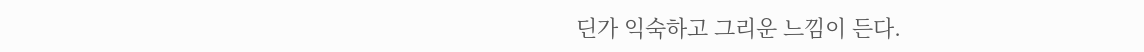딘가 익숙하고 그리운 느낌이 든다.